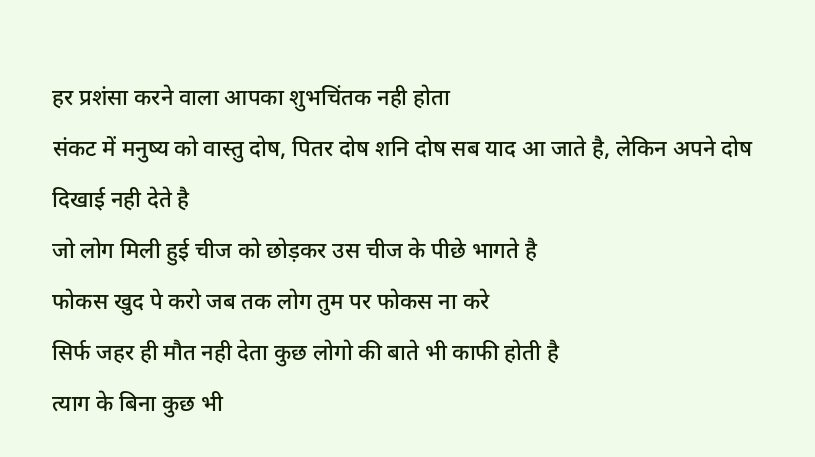हर प्रशंसा करने वाला आपका शुभचिंतक नही होता
संकट में मनुष्य को वास्तु दोष, पितर दोष शनि दोष सब याद आ जाते है, लेकिन अपने दोष दिखाई नही देते है
जो लोग मिली हुई चीज को छोड़कर उस चीज के पीछे भागते है
फोकस खुद पे करो जब तक लोग तुम पर फोकस ना करे
सिर्फ जहर ही मौत नही देता कुछ लोगो की बाते भी काफी होती है
त्याग के बिना कुछ भी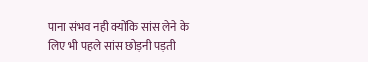पाना संभव नही क्योंकि सांस लेने के लिए भी पहले सांस छोड़नी पड़ती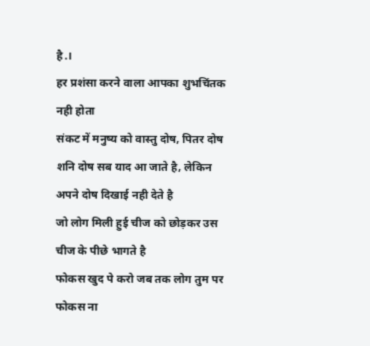है.।
हर प्रशंसा करने वाला आपका शुभचिंतक नही होता
संकट में मनुष्य को वास्तु दोष, पितर दोष शनि दोष सब याद आ जाते है, लेकिन अपने दोष दिखाई नही देते है
जो लोग मिली हुई चीज को छोड़कर उस चीज के पीछे भागते है
फोकस खुद पे करो जब तक लोग तुम पर फोकस ना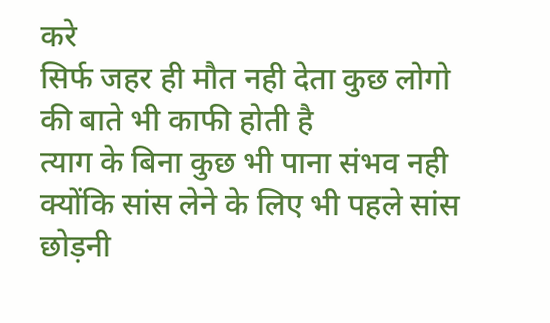करे
सिर्फ जहर ही मौत नही देता कुछ लोगो की बाते भी काफी होती है
त्याग के बिना कुछ भी पाना संभव नही क्योंकि सांस लेने के लिए भी पहले सांस छोड़नी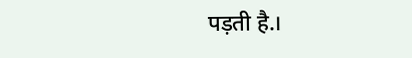पड़ती है.।